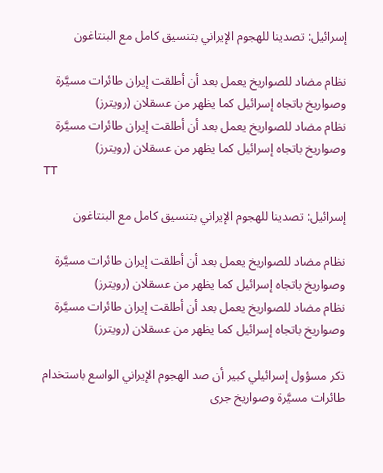إسرائيل: تصدينا للهجوم الإيراني بتنسيق كامل مع البنتاغون

نظام مضاد للصواريخ يعمل بعد أن أطلقت إيران طائرات مسيَّرة وصواريخ باتجاه إسرائيل كما يظهر من عسقلان (رويترز)
نظام مضاد للصواريخ يعمل بعد أن أطلقت إيران طائرات مسيَّرة وصواريخ باتجاه إسرائيل كما يظهر من عسقلان (رويترز)
TT

إسرائيل: تصدينا للهجوم الإيراني بتنسيق كامل مع البنتاغون

نظام مضاد للصواريخ يعمل بعد أن أطلقت إيران طائرات مسيَّرة وصواريخ باتجاه إسرائيل كما يظهر من عسقلان (رويترز)
نظام مضاد للصواريخ يعمل بعد أن أطلقت إيران طائرات مسيَّرة وصواريخ باتجاه إسرائيل كما يظهر من عسقلان (رويترز)

ذكر مسؤول إسرائيلي كبير أن صد الهجوم الإيراني الواسع باستخدام طائرات مسيَّرة وصواريخ جرى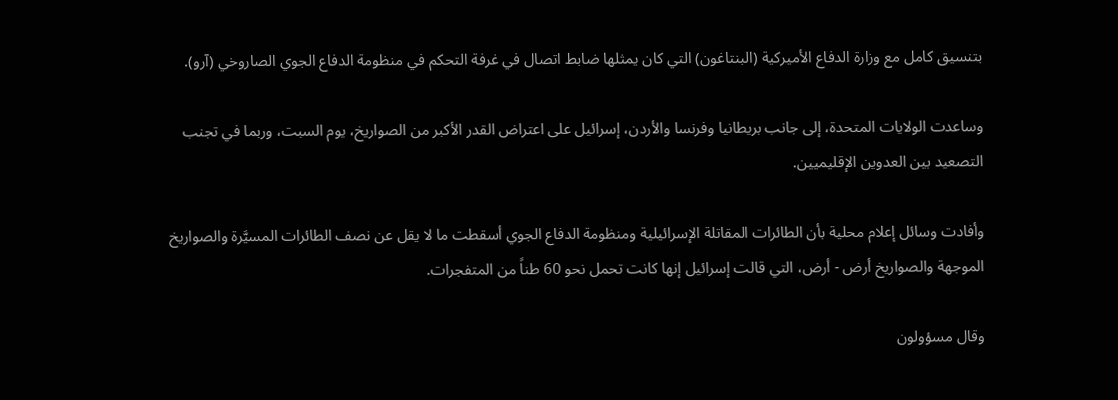بتنسيق كامل مع وزارة الدفاع الأميركية (البنتاغون) التي كان يمثلها ضابط اتصال في غرفة التحكم في منظومة الدفاع الجوي الصاروخي (آرو).

وساعدت الولايات المتحدة، إلى جانب بريطانيا وفرنسا والأردن، إسرائيل على اعتراض القدر الأكبر من الصواريخ، يوم السبت، وربما في تجنب التصعيد بين العدوين الإقليميين.

وأفادت وسائل إعلام محلية بأن الطائرات المقاتلة الإسرائيلية ومنظومة الدفاع الجوي أسقطت ما لا يقل عن نصف الطائرات المسيَّرة والصواريخ الموجهة والصواريخ أرض - أرض، التي قالت إسرائيل إنها كانت تحمل نحو 60 طناً من المتفجرات.

وقال مسؤولون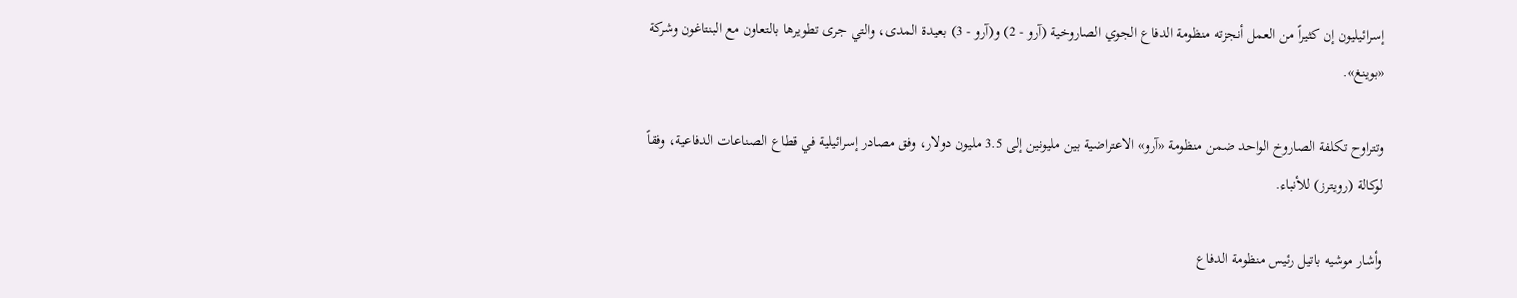إسرائيليون إن كثيراً من العمل أنجزته منظومة الدفاع الجوي الصاروخية (آرو - 2) و(آرو - 3) بعيدة المدى، والتي جرى تطويرها بالتعاون مع البنتاغون وشركة «بوينغ».

وتتراوح تكلفة الصاروخ الواحد ضمن منظومة «آرو» الاعتراضية بين مليونين إلى 3.5 مليون دولار، وفق مصادر إسرائيلية في قطاع الصناعات الدفاعية، وفقاً لوكالة (رويترز) للأنباء.

وأشار موشيه باتيل رئيس منظومة الدفاع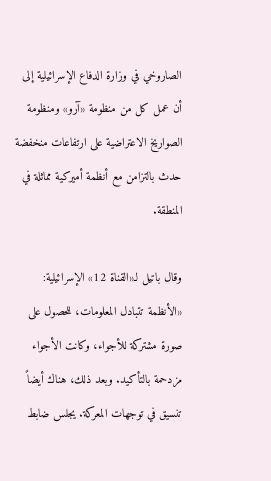الصاروخي في وزارة الدفاع الإسرائيلية إلى أن عمل كل من منظومة «آرو» ومنظومة الصواريخ الاعتراضية على ارتفاعات منخفضة حدث بالتزامن مع أنظمة أميركية مماثلة في المنطقة.

وقال باتيل لـ«القناة 12» الإسرائيلية: «الأنظمة تتبادل المعلومات، للحصول على صورة مشتركة للأجواء، وكانت الأجواء مزدحمة بالتأكيد. وبعد ذلك، هناك أيضاً تنسيق في توجهات المعركة. يجلس ضابط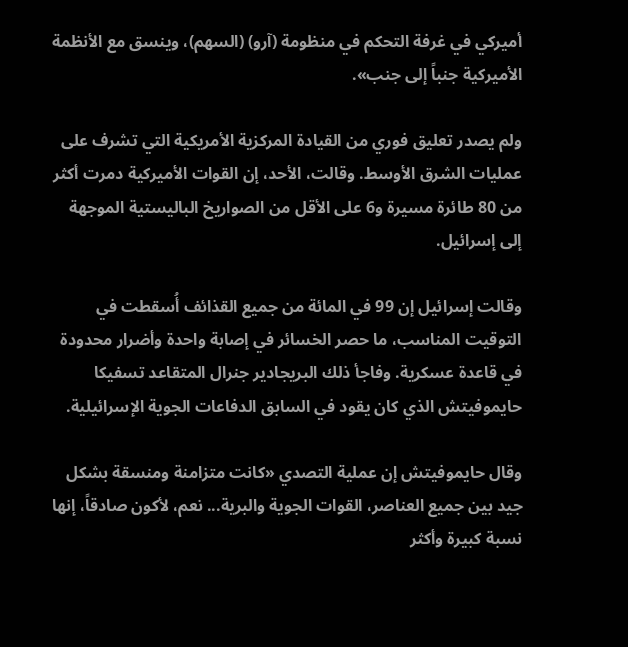أميركي في غرفة التحكم في منظومة (آرو) (السهم)، وينسق مع الأنظمة الأميركية جنباً إلى جنب».

ولم يصدر تعليق فوري من القيادة المركزية الأمريكية التي تشرف على عمليات الشرق الأوسط. وقالت، الأحد، إن القوات الأميركية دمرت أكثر من 80 طائرة مسيرة و6 على الأقل من الصواريخ الباليستية الموجهة إلى إسرائيل.

وقالت إسرائيل إن 99 في المائة من جميع القذائف أُسقطت في التوقيت المناسب، ما حصر الخسائر في إصابة واحدة وأضرار محدودة في قاعدة عسكرية. وفاجأ ذلك البريجادير جنرال المتقاعد تسفيكا حايموفيتش الذي كان يقود في السابق الدفاعات الجوية الإسرائيلية.

وقال حايموفيتش إن عملية التصدي «كانت متزامنة ومنسقة بشكل جيد بين جميع العناصر، القوات الجوية والبرية... نعم، لأكون صادقاً، إنها نسبة كبيرة وأكثر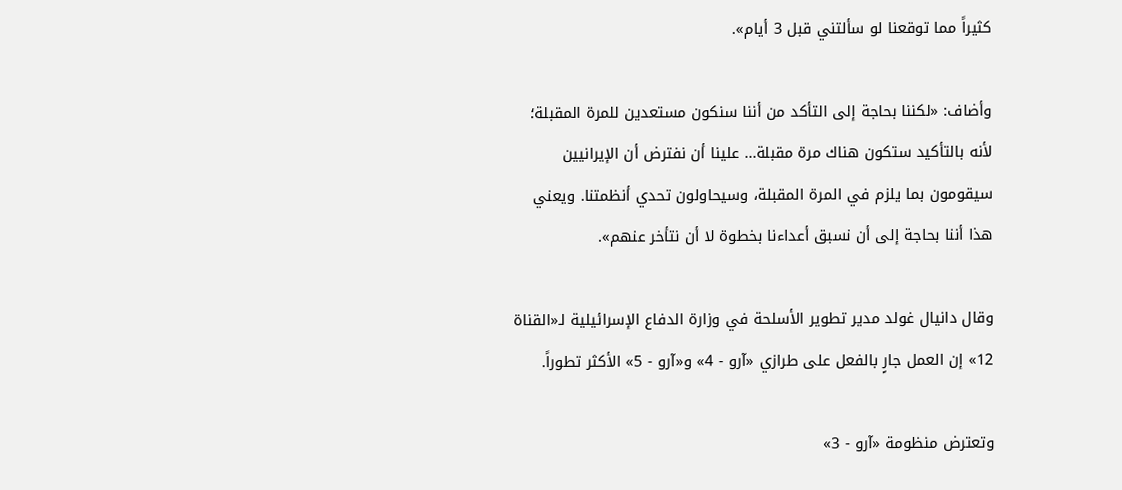كثيراً مما توقعنا لو سألتني قبل 3 أيام».

وأضاف: «لكننا بحاجة إلى التأكد من أننا سنكون مستعدين للمرة المقبلة؛ لأنه بالتأكيد ستكون هناك مرة مقبلة... علينا أن نفترض أن الإيرانيين سيقومون بما يلزم في المرة المقبلة، وسيحاولون تحدي أنظمتنا. ويعني هذا أننا بحاجة إلى أن نسبق أعداءنا بخطوة لا أن نتأخر عنهم».

وقال دانيال غولد مدير تطوير الأسلحة في وزارة الدفاع الإسرائيلية لـ«القناة 12» إن العمل جارٍ بالفعل على طرازي «آرو - 4» و«آرو - 5» الأكثر تطوراً.

وتعترض منظومة «آرو - 3»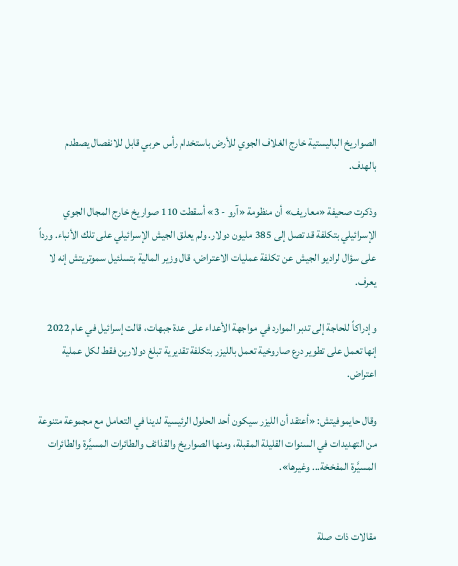الصواريخ الباليستية خارج الغلاف الجوي للأرض باستخدام رأس حربي قابل للانفصال يصطدم بالهدف.

وذكرت صحيفة «معاريف» أن منظومة «آرو - 3» أسقطت 110 صواريخ خارج المجال الجوي الإسرائيلي بتكلفة قد تصل إلى 385 مليون دولار. ولم يعلق الجيش الإسرائيلي على تلك الأنباء. ورداً على سؤال لراديو الجيش عن تكلفة عمليات الاعتراض، قال وزير المالية بتسلئيل سموتريتش إنه لا يعرف.

وإدراكاً للحاجة إلى تدبر الموارد في مواجهة الأعداء على عدة جبهات، قالت إسرائيل في عام 2022 إنها تعمل على تطوير درع صاروخية تعمل بالليزر بتكلفة تقديرية تبلغ دولارين فقط لكل عملية اعتراض.

وقال حايموفيتش: «أعتقد أن الليزر سيكون أحد الحلول الرئيسية لدينا في التعامل مع مجموعة متنوعة من التهديدات في السنوات القليلة المقبلة، ومنها الصواريخ والقذائف والطائرات المسيَّرة والطائرات المسيَّرة المفخخة... وغيرها».


مقالات ذات صلة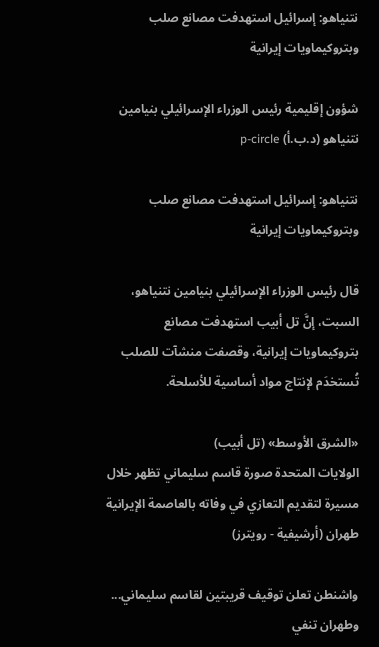نتنياهو: إسرائيل استهدفت مصانع صلب وبتروكيماويات إيرانية

شؤون إقليمية رئيس الوزراء الإسرائيلي بنيامين نتنياهو (د.ب.أ) p-circle

نتنياهو: إسرائيل استهدفت مصانع صلب وبتروكيماويات إيرانية

قال رئيس الوزراء الإسرائيلي بنيامين نتنياهو، السبت، إنَّ تل أبيب استهدفت مصانع بتروكيماويات إيرانية، وقصفت منشآت للصلب تُستخدَم لإنتاج مواد أساسية للأسلحة.

«الشرق الأوسط» (تل أبيب)
الولايات المتحدة صورة قاسم سليماني تظهر خلال مسيرة لتقديم التعازي في وفاته بالعاصمة الإيرانية طهران (أرشيفية - رويترز)

واشنطن تعلن توقيف قريبتين لقاسم سليماني... وطهران تنفي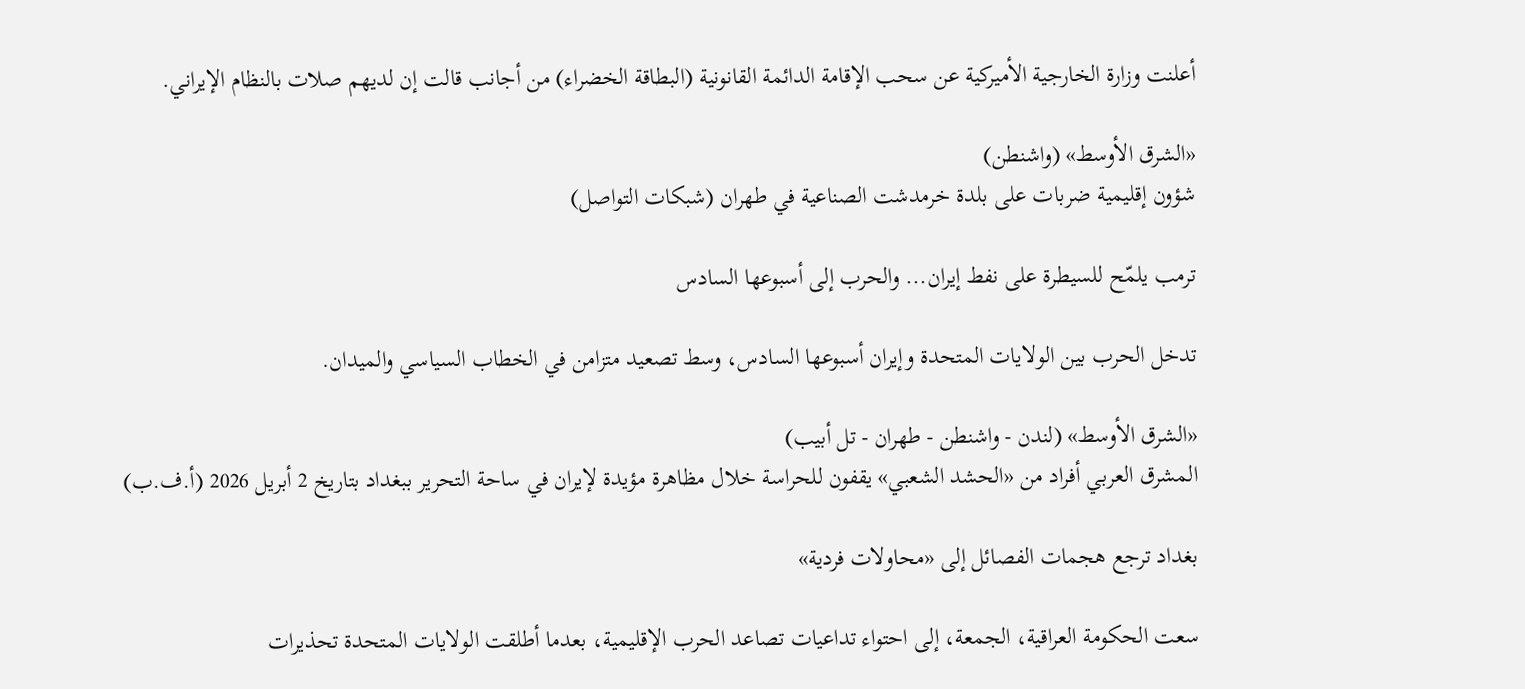أعلنت وزارة الخارجية الأميركية عن سحب الإقامة الدائمة القانونية (البطاقة الخضراء) من أجانب قالت إن لديهم صلات بالنظام الإيراني.

«الشرق الأوسط» (واشنطن)
شؤون إقليمية ضربات على بلدة خرمدشت الصناعية في طهران (شبكات التواصل)

ترمب يلمّح للسيطرة على نفط إيران... والحرب إلى أسبوعها السادس

تدخل الحرب بين الولايات المتحدة وإيران أسبوعها السادس، وسط تصعيد متزامن في الخطاب السياسي والميدان.

«الشرق الأوسط» (لندن - واشنطن - طهران - تل أبيب)
المشرق العربي أفراد من «الحشد الشعبي» يقفون للحراسة خلال مظاهرة مؤيدة لإيران في ساحة التحرير ببغداد بتاريخ 2 أبريل 2026 (أ.ف.ب)

بغداد ترجع هجمات الفصائل إلى «محاولات فردية»

سعت الحكومة العراقية، الجمعة، إلى احتواء تداعيات تصاعد الحرب الإقليمية، بعدما أطلقت الولايات المتحدة تحذيرات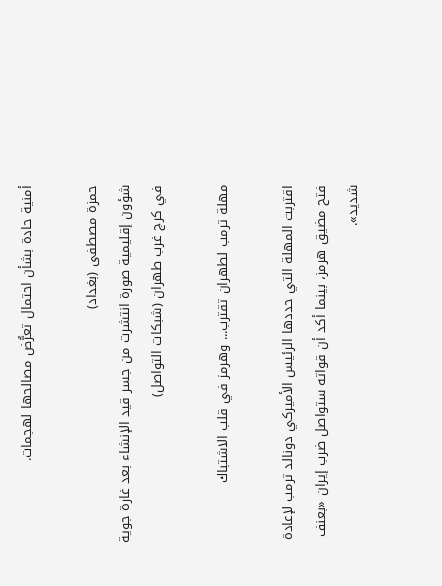أمنية حادة بشأن احتمال تعرُّض مصالحها لهجمات.

حمزة مصطفى (بغداد)
شؤون إقليمية صورة انتشرت من جسر قيد الإنشاء بعد غارة جوية في كرج غرب طهران (شبكات التواصل)

مهلة ترمب لطهران تقترب... وهرمز في قلب الاشتباك

اقتربت المهلة التي حددها الرئيس الأميركي دونالد ترمب لإعادة فتح مضيق هرمز، بينما أكد أن قواته ستواصل ضرب إيران «بعنف شديد».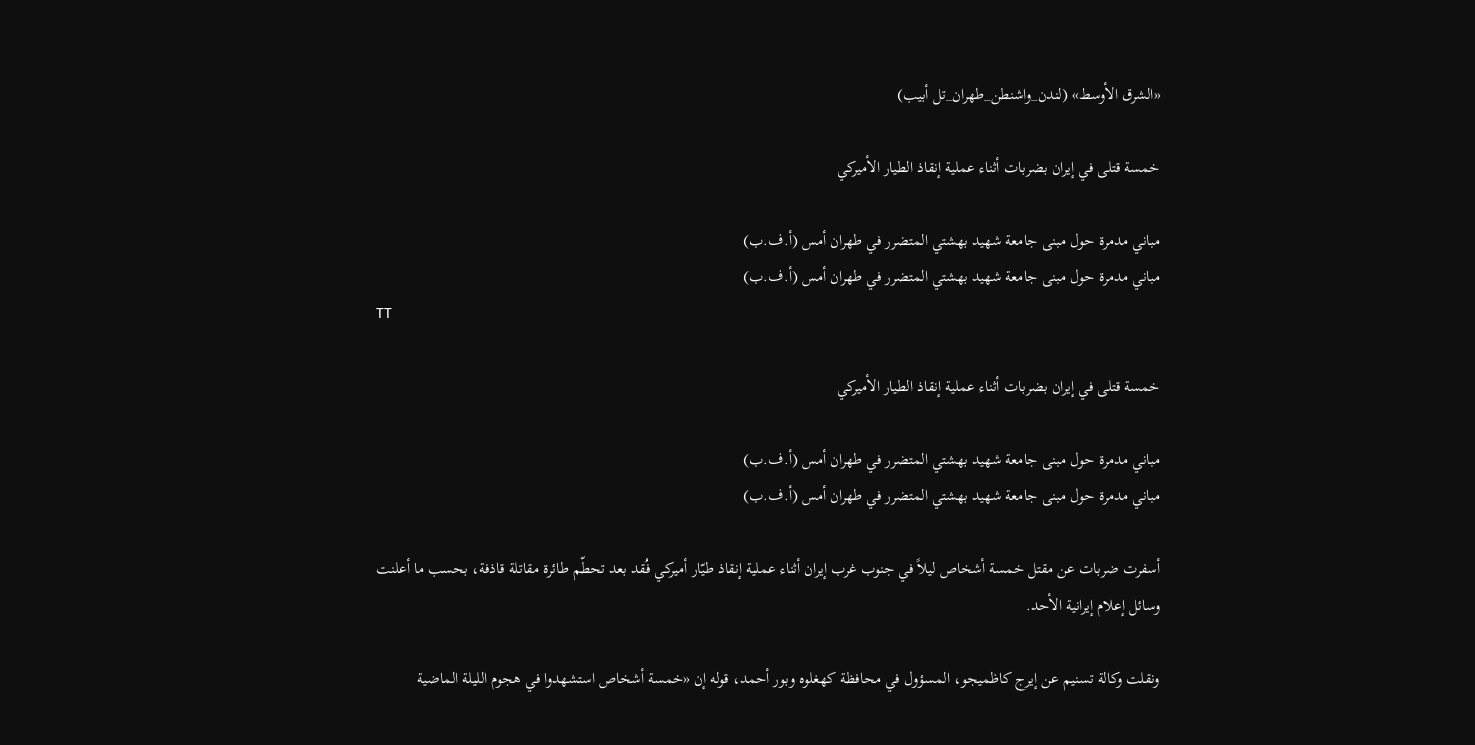«الشرق الأوسط» (لندن_واشنطن_طهران_تل أبيب)

خمسة قتلى في إيران بضربات أثناء عملية إنقاذ الطيار الأميركي

مباني مدمرة حول مبنى جامعة شهيد بهشتي المتضرر في طهران أمس (أ.ف.ب)
مباني مدمرة حول مبنى جامعة شهيد بهشتي المتضرر في طهران أمس (أ.ف.ب)
TT

خمسة قتلى في إيران بضربات أثناء عملية إنقاذ الطيار الأميركي

مباني مدمرة حول مبنى جامعة شهيد بهشتي المتضرر في طهران أمس (أ.ف.ب)
مباني مدمرة حول مبنى جامعة شهيد بهشتي المتضرر في طهران أمس (أ.ف.ب)

أسفرت ضربات عن مقتل خمسة أشخاص ليلاً في جنوب غرب إيران أثناء عملية إنقاذ طيّار أميركي فُقد بعد تحطّم طائرة مقاتلة قاذفة، بحسب ما أعلنت وسائل إعلام إيرانية الأحد.

ونقلت وكالة تسنيم عن إيرج كاظميجو، المسؤول في محافظة كهغلوه وبور أحمد، قوله إن «خمسة أشخاص استشهدوا في هجوم الليلة الماضية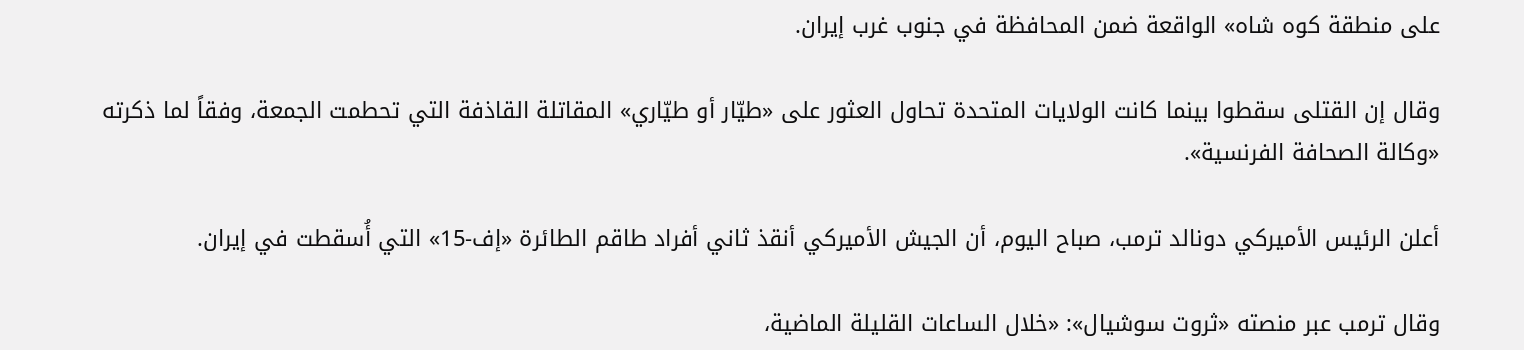على منطقة كوه شاه» الواقعة ضمن المحافظة في جنوب غرب إيران.

وقال إن القتلى سقطوا بينما كانت الولايات المتحدة تحاول العثور على «طيّار أو طيّاري» المقاتلة القاذفة التي تحطمت الجمعة، وفقاً لما ذكرته «وكالة الصحافة الفرنسية».

أعلن الرئيس الأميركي دونالد ترمب، صباح اليوم، أن الجيش الأميركي أنقذ ثاني أفراد طاقم الطائرة «إف-15» التي أُسقطت في إيران.

وقال ترمب عبر منصته «ثروت سوشيال»: «خلال الساعات القليلة الماضية،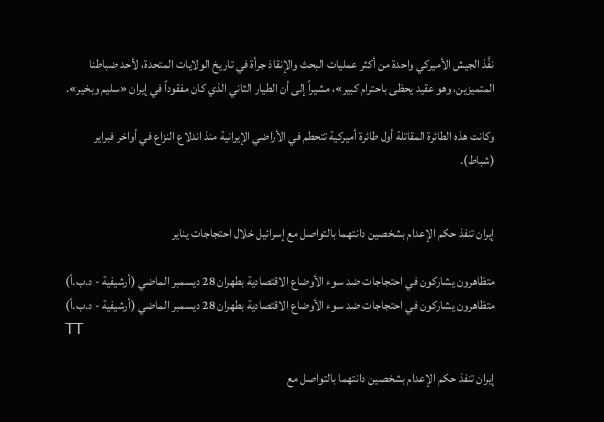نفَّذ الجيش الأميركي واحدة من أكثر عمليات البحث والإنقاذ جرأة في تاريخ الولايات المتحدة، لأحد ضباطنا المتميزين، وهو عقيد يحظى باحترام كبير»، مشيراً إلى أن الطيار الثاني الذي كان مفقوداً في إيران «سليم وبخير».

وكانت هذه الطائرة المقاتلة أول طائرة أميركية تتحطم في الأراضي الإيرانية منذ اندلاع النزاع في أواخر فبراير (شباط).


إيران تنفذ حكم الإعدام بشخصين دانتهما بالتواصل مع إسرائيل خلال احتجاجات يناير

متظاهرون يشاركون في احتجاجات ضد سوء الأوضاع الاقتصادية بطهران 28 ديسمبر الماضي (أرشيفية - د.ب.أ)
متظاهرون يشاركون في احتجاجات ضد سوء الأوضاع الاقتصادية بطهران 28 ديسمبر الماضي (أرشيفية - د.ب.أ)
TT

إيران تنفذ حكم الإعدام بشخصين دانتهما بالتواصل مع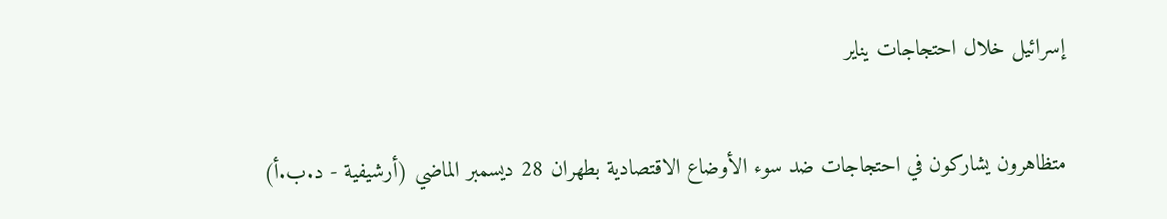إسرائيل خلال احتجاجات يناير

متظاهرون يشاركون في احتجاجات ضد سوء الأوضاع الاقتصادية بطهران 28 ديسمبر الماضي (أرشيفية - د.ب.أ)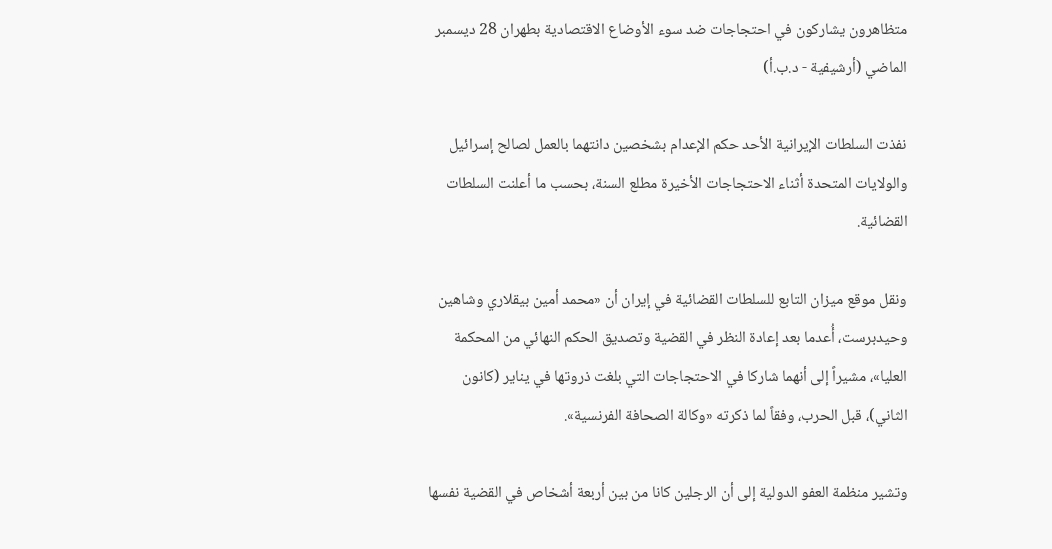متظاهرون يشاركون في احتجاجات ضد سوء الأوضاع الاقتصادية بطهران 28 ديسمبر الماضي (أرشيفية - د.ب.أ)

نفذت السلطات الإيرانية الأحد حكم الإعدام بشخصين دانتهما بالعمل لصالح إسرائيل والولايات المتحدة أثناء الاحتجاجات الأخيرة مطلع السنة، بحسب ما أعلنت السلطات القضائية.

ونقل موقع ميزان التابع للسلطات القضائية في إيران أن «محمد أمين بيقلاري وشاهين وحيدبرست، أُعدما بعد إعادة النظر في القضية وتصديق الحكم النهائي من المحكمة العليا»، مشيراً إلى أنهما شاركا في الاحتجاجات التي بلغت ذروتها في يناير (كانون الثاني)، قبل الحرب، وفقاً لما ذكرته «وكالة الصحافة الفرنسية».

وتشير منظمة ‌العفو الدولية ‌إلى أن الرجلين ‌كانا من بين أربعة أشخاص في القضية نفسها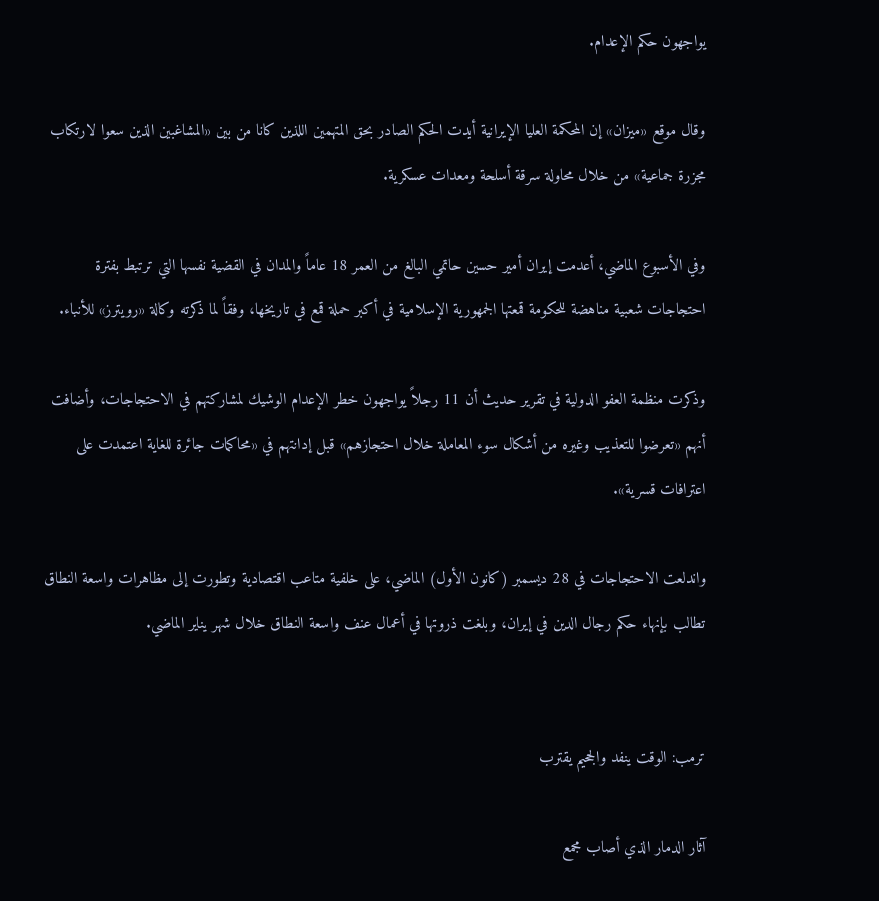يواجهون حكم الإعدام.

وقال موقع «ميزان» إن المحكمة العليا الإيرانية أيدت الحكم الصادر بحق المتهمين اللذين كانا من بين «المشاغبين الذين سعوا ‌لارتكاب مجزرة جماعية» من خلال محاولة سرقة أسلحة ‌ومعدات عسكرية.

وفي الأسبوع ‌الماضي، أعدمت إيران أمير حسين حاتمي البالغ من العمر 18 عاماً والمدان في القضية نفسها ‌التي ترتبط بفترة احتجاجات شعبية مناهضة للحكومة قمعتها الجمهورية الإسلامية في أكبر حملة قمع في تاريخها، وفقاً لما ذكرته وكالة «رويترز» للأنباء.

وذكرت منظمة العفو الدولية في تقرير حديث أن 11 رجلاً يواجهون خطر الإعدام الوشيك لمشاركتهم في الاحتجاجات، وأضافت أنهم «تعرضوا للتعذيب وغيره من أشكال سوء المعاملة خلال احتجازهم» قبل إدانتهم في «محاكمات جائرة للغاية اعتمدت على اعترافات قسرية».

واندلعت الاحتجاجات في 28 ديسمبر (كانون الأول) الماضي، على خلفية متاعب اقتصادية وتطورت إلى مظاهرات واسعة النطاق تطالب بإنهاء حكم رجال الدين في إيران، وبلغت ذروتها في أعمال عنف واسعة النطاق خلال شهر يناير الماضي.


ترمب: الوقت ينفد والجحيم يقترب

آثار الدمار الذي أصاب مجمع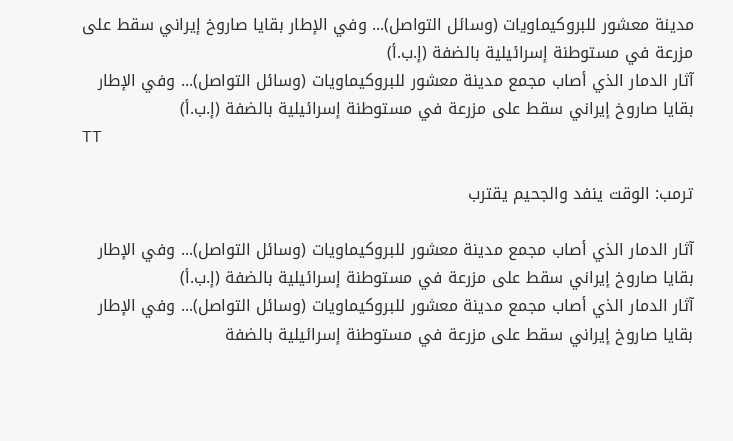مدينة معشور للبروكيماويات (وسائل التواصل)... وفي الإطار بقايا صاروخ إيراني سقط على مزرعة في مستوطنة إسرائيلية بالضفة (إ.ب.أ)
آثار الدمار الذي أصاب مجمع مدينة معشور للبروكيماويات (وسائل التواصل)... وفي الإطار بقايا صاروخ إيراني سقط على مزرعة في مستوطنة إسرائيلية بالضفة (إ.ب.أ)
TT

ترمب: الوقت ينفد والجحيم يقترب

آثار الدمار الذي أصاب مجمع مدينة معشور للبروكيماويات (وسائل التواصل)... وفي الإطار بقايا صاروخ إيراني سقط على مزرعة في مستوطنة إسرائيلية بالضفة (إ.ب.أ)
آثار الدمار الذي أصاب مجمع مدينة معشور للبروكيماويات (وسائل التواصل)... وفي الإطار بقايا صاروخ إيراني سقط على مزرعة في مستوطنة إسرائيلية بالضفة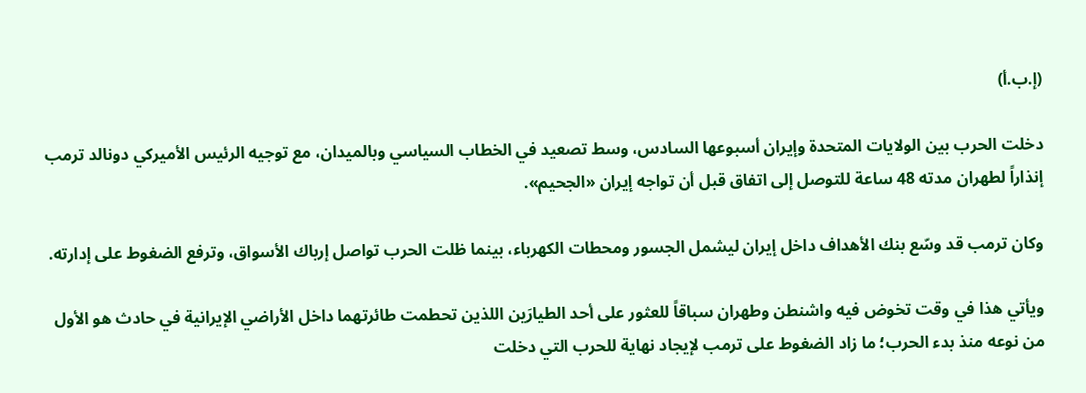(إ.ب.أ)

دخلت الحرب بين الولايات المتحدة وإيران أسبوعها السادس، وسط تصعيد في الخطاب السياسي وبالميدان، مع توجيه الرئيس الأميركي دونالد ترمب إنذاراً لطهران مدته 48 ساعة للتوصل إلى اتفاق قبل أن تواجه إيران «الجحيم».

وكان ترمب قد وسّع بنك الأهداف داخل إيران ليشمل الجسور ومحطات الكهرباء، بينما ظلت الحرب تواصل إرباك الأسواق، وترفع الضغوط على إدارته.

ويأتي هذا في وقت تخوض فيه واشنطن وطهران سباقاً للعثور على أحد الطيارَين اللذين تحطمت طائرتهما داخل الأراضي الإيرانية في حادث هو الأول من نوعه منذ بدء الحرب؛ ما زاد الضغوط على ترمب لإيجاد نهاية للحرب التي دخلت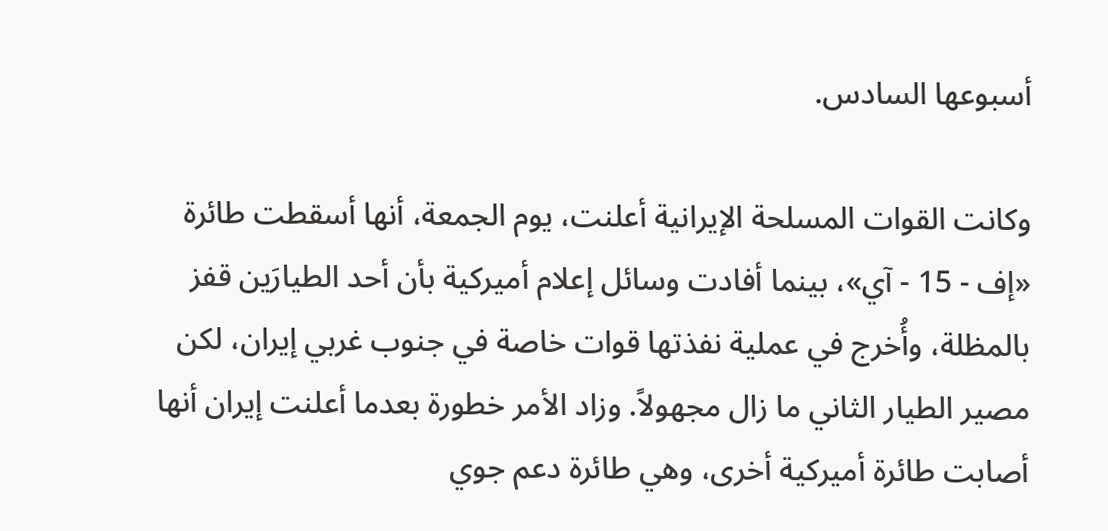أسبوعها السادس.

وكانت القوات المسلحة الإيرانية أعلنت، يوم الجمعة، أنها أسقطت طائرة «إف - 15 - آي»، بينما أفادت وسائل إعلام أميركية بأن أحد الطيارَين قفز بالمظلة، وأُخرج في عملية نفذتها قوات خاصة في جنوب غربي إيران، لكن مصير الطيار الثاني ما زال مجهولاً. وزاد الأمر خطورة بعدما أعلنت إيران أنها أصابت طائرة أميركية أخرى، وهي طائرة دعم جوي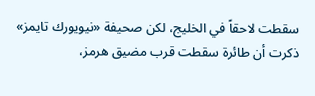سقطت لاحقاً في الخليج، لكن صحيفة «نيويورك تايمز» ذكرت أن طائرة سقطت قرب مضيق هرمز،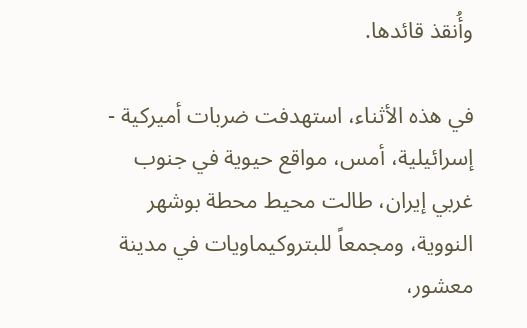وأُنقذ قائدها.

في هذه الأثناء، استهدفت ضربات أميركية - إسرائيلية، أمس، مواقع حيوية في جنوب غربي إيران، طالت محيط محطة بوشهر النووية، ومجمعاً للبتروكيماويات في مدينة معشور،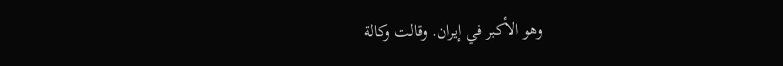وهو الأكبر في إيران. وقالت وكالة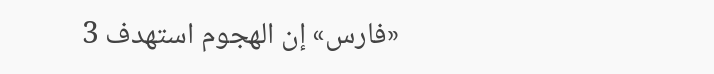«فارس» إن الهجوم استهدف 3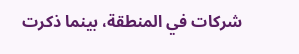شركات في المنطقة، بينما ذكرت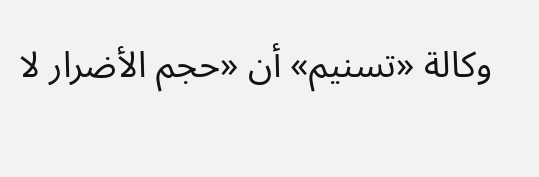وكالة «تسنيم» أن «حجم الأضرار لا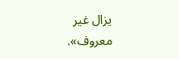يزال غير معروف».